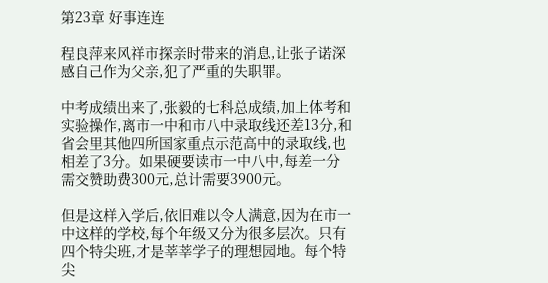第23章 好事连连

程良萍来风祥市探亲时带来的消息,让张子诺深感自己作为父亲,犯了严重的失职罪。

中考成绩出来了,张毅的七科总成绩,加上体考和实验操作,离市一中和市八中录取线还差13分,和省会里其他四所国家重点示范高中的录取线,也相差了3分。如果硬要读市一中八中,每差一分需交赞助费300元,总计需要3900元。

但是这样入学后,依旧难以令人满意,因为在市一中这样的学校,每个年级又分为很多层次。只有四个特尖班,才是莘莘学子的理想园地。每个特尖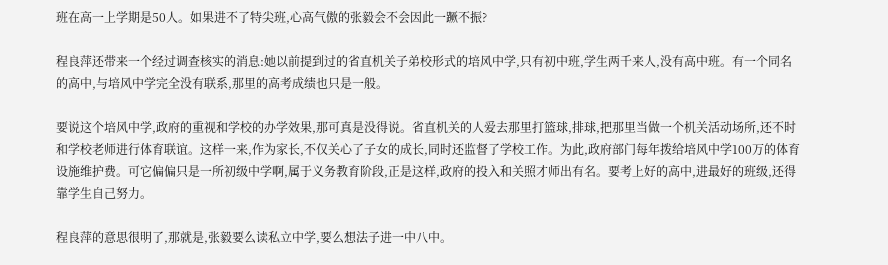班在高一上学期是50人。如果进不了特尖班,心高气傲的张毅会不会因此一蹶不振?

程良萍还带来一个经过调查核实的消息:她以前提到过的省直机关子弟校形式的培风中学,只有初中班,学生两千来人,没有高中班。有一个同名的高中,与培风中学完全没有联系,那里的高考成绩也只是一般。

要说这个培风中学,政府的重视和学校的办学效果,那可真是没得说。省直机关的人爱去那里打篮球,排球,把那里当做一个机关活动场所,还不时和学校老师进行体育联谊。这样一来,作为家长,不仅关心了子女的成长,同时还监督了学校工作。为此,政府部门每年拨给培风中学100万的体育设施维护费。可它偏偏只是一所初级中学啊,属于义务教育阶段,正是这样,政府的投入和关照才师出有名。要考上好的高中,进最好的班级,还得靠学生自己努力。

程良萍的意思很明了,那就是,张毅要么读私立中学,要么想法子进一中八中。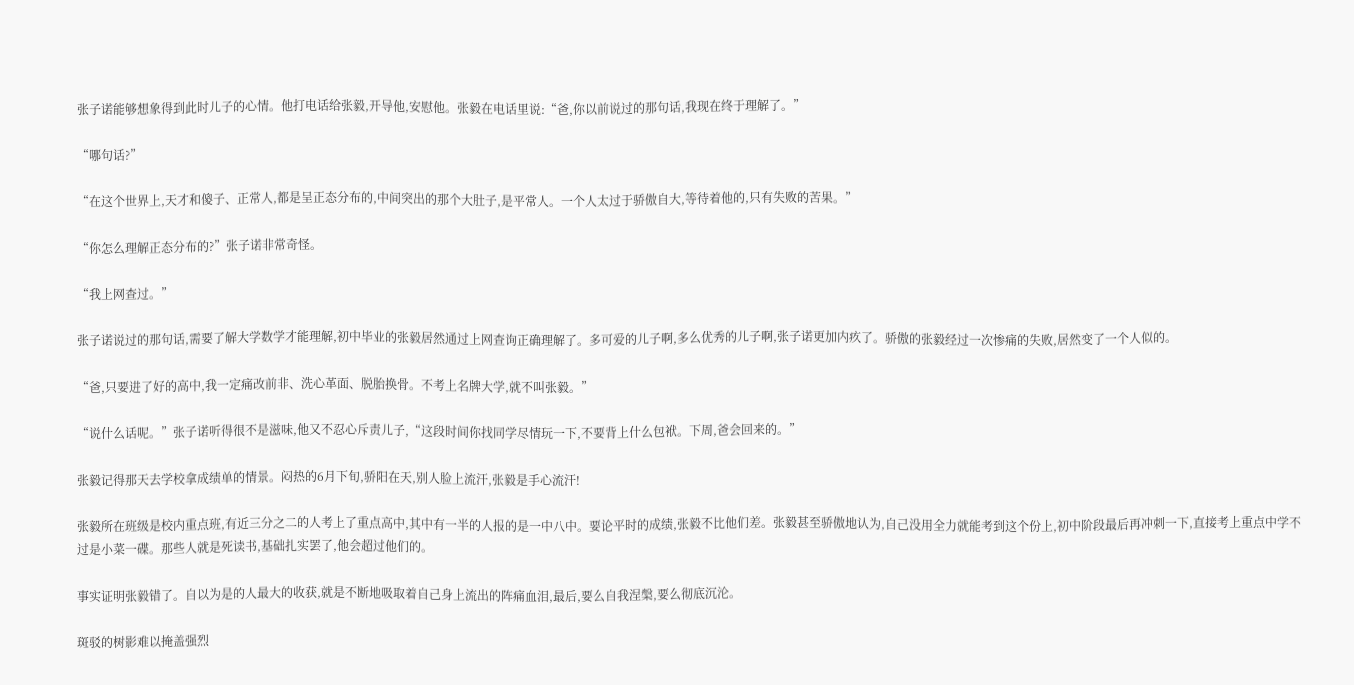张子诺能够想象得到此时儿子的心情。他打电话给张毅,开导他,安慰他。张毅在电话里说:“爸,你以前说过的那句话,我现在终于理解了。”

“哪句话?”

“在这个世界上,天才和傻子、正常人,都是呈正态分布的,中间突出的那个大肚子,是平常人。一个人太过于骄傲自大,等待着他的,只有失败的苦果。”

“你怎么理解正态分布的?”张子诺非常奇怪。

“我上网查过。”

张子诺说过的那句话,需要了解大学数学才能理解,初中毕业的张毅居然通过上网查询正确理解了。多可爱的儿子啊,多么优秀的儿子啊,张子诺更加内疚了。骄傲的张毅经过一次惨痛的失败,居然变了一个人似的。

“爸,只要进了好的高中,我一定痛改前非、洗心革面、脱胎换骨。不考上名牌大学,就不叫张毅。”

“说什么话呢。”张子诺听得很不是滋味,他又不忍心斥责儿子,“这段时间你找同学尽情玩一下,不要背上什么包袱。下周,爸会回来的。”

张毅记得那天去学校拿成绩单的情景。闷热的6月下旬,骄阳在天,别人脸上流汗,张毅是手心流汗!

张毅所在班级是校内重点班,有近三分之二的人考上了重点高中,其中有一半的人报的是一中八中。要论平时的成绩,张毅不比他们差。张毅甚至骄傲地认为,自己没用全力就能考到这个份上,初中阶段最后再冲刺一下,直接考上重点中学不过是小菜一碟。那些人就是死读书,基础扎实罢了,他会超过他们的。

事实证明张毅错了。自以为是的人最大的收获,就是不断地吸取着自己身上流出的阵痛血泪,最后,要么自我涅槃,要么彻底沉沦。

斑驳的树影难以掩盖强烈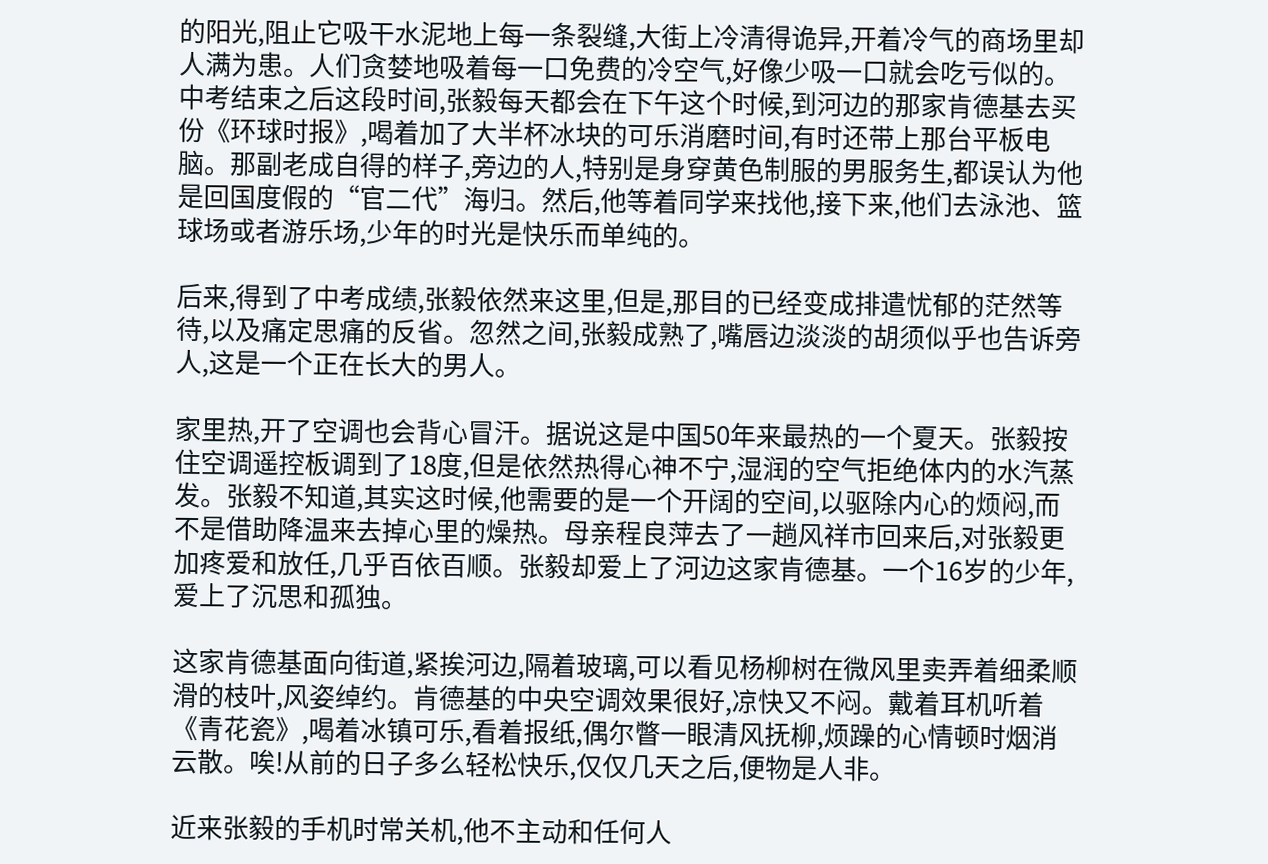的阳光,阻止它吸干水泥地上每一条裂缝,大街上冷清得诡异,开着冷气的商场里却人满为患。人们贪婪地吸着每一口免费的冷空气,好像少吸一口就会吃亏似的。中考结束之后这段时间,张毅每天都会在下午这个时候,到河边的那家肯德基去买份《环球时报》,喝着加了大半杯冰块的可乐消磨时间,有时还带上那台平板电脑。那副老成自得的样子,旁边的人,特别是身穿黄色制服的男服务生,都误认为他是回国度假的“官二代”海归。然后,他等着同学来找他,接下来,他们去泳池、篮球场或者游乐场,少年的时光是快乐而单纯的。

后来,得到了中考成绩,张毅依然来这里,但是,那目的已经变成排遣忧郁的茫然等待,以及痛定思痛的反省。忽然之间,张毅成熟了,嘴唇边淡淡的胡须似乎也告诉旁人,这是一个正在长大的男人。

家里热,开了空调也会背心冒汗。据说这是中国50年来最热的一个夏天。张毅按住空调遥控板调到了18度,但是依然热得心神不宁,湿润的空气拒绝体内的水汽蒸发。张毅不知道,其实这时候,他需要的是一个开阔的空间,以驱除内心的烦闷,而不是借助降温来去掉心里的燥热。母亲程良萍去了一趟风祥市回来后,对张毅更加疼爱和放任,几乎百依百顺。张毅却爱上了河边这家肯德基。一个16岁的少年,爱上了沉思和孤独。

这家肯德基面向街道,紧挨河边,隔着玻璃,可以看见杨柳树在微风里卖弄着细柔顺滑的枝叶,风姿绰约。肯德基的中央空调效果很好,凉快又不闷。戴着耳机听着《青花瓷》,喝着冰镇可乐,看着报纸,偶尔瞥一眼清风抚柳,烦躁的心情顿时烟消云散。唉!从前的日子多么轻松快乐,仅仅几天之后,便物是人非。

近来张毅的手机时常关机,他不主动和任何人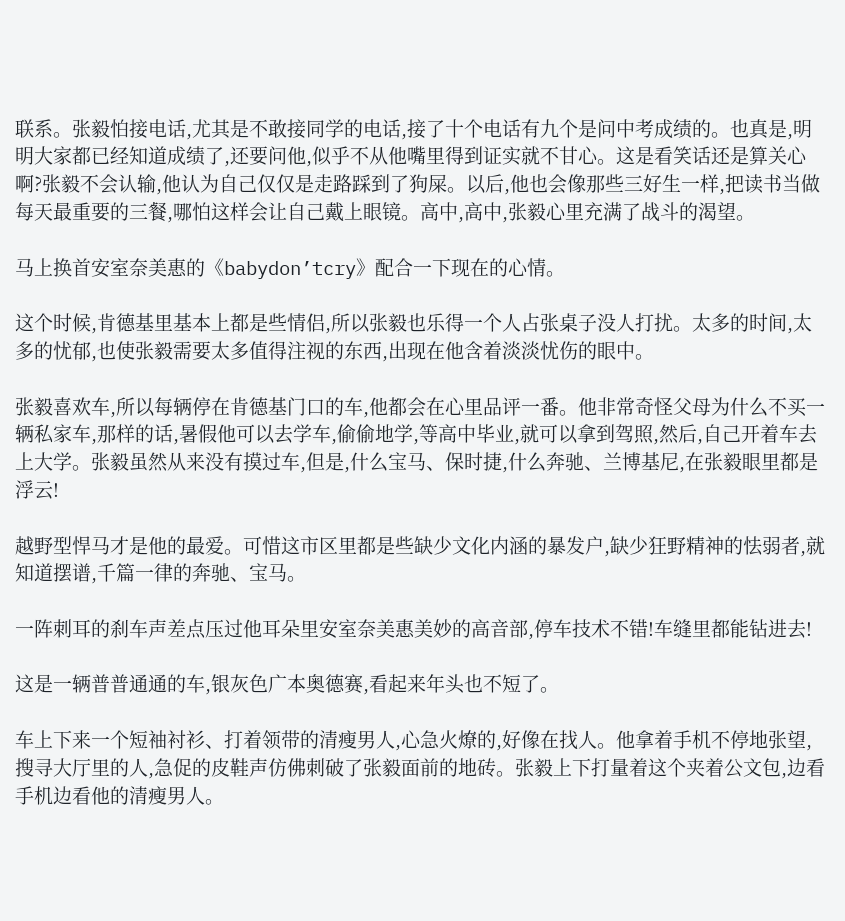联系。张毅怕接电话,尤其是不敢接同学的电话,接了十个电话有九个是问中考成绩的。也真是,明明大家都已经知道成绩了,还要问他,似乎不从他嘴里得到证实就不甘心。这是看笑话还是算关心啊?张毅不会认输,他认为自己仅仅是走路踩到了狗屎。以后,他也会像那些三好生一样,把读书当做每天最重要的三餐,哪怕这样会让自己戴上眼镜。高中,高中,张毅心里充满了战斗的渴望。

马上换首安室奈美惠的《babydon’tcry》配合一下现在的心情。

这个时候,肯德基里基本上都是些情侣,所以张毅也乐得一个人占张桌子没人打扰。太多的时间,太多的忧郁,也使张毅需要太多值得注视的东西,出现在他含着淡淡忧伤的眼中。

张毅喜欢车,所以每辆停在肯德基门口的车,他都会在心里品评一番。他非常奇怪父母为什么不买一辆私家车,那样的话,暑假他可以去学车,偷偷地学,等高中毕业,就可以拿到驾照,然后,自己开着车去上大学。张毅虽然从来没有摸过车,但是,什么宝马、保时捷,什么奔驰、兰博基尼,在张毅眼里都是浮云!

越野型悍马才是他的最爱。可惜这市区里都是些缺少文化内涵的暴发户,缺少狂野精神的怯弱者,就知道摆谱,千篇一律的奔驰、宝马。

一阵刺耳的刹车声差点压过他耳朵里安室奈美惠美妙的高音部,停车技术不错!车缝里都能钻进去!

这是一辆普普通通的车,银灰色广本奥德赛,看起来年头也不短了。

车上下来一个短袖衬衫、打着领带的清瘦男人,心急火燎的,好像在找人。他拿着手机不停地张望,搜寻大厅里的人,急促的皮鞋声仿佛刺破了张毅面前的地砖。张毅上下打量着这个夹着公文包,边看手机边看他的清瘦男人。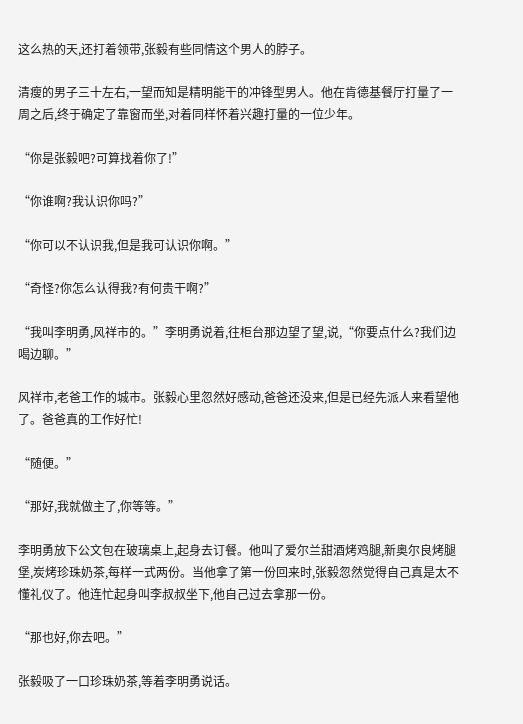这么热的天,还打着领带,张毅有些同情这个男人的脖子。

清瘦的男子三十左右,一望而知是精明能干的冲锋型男人。他在肯德基餐厅打量了一周之后,终于确定了靠窗而坐,对着同样怀着兴趣打量的一位少年。

“你是张毅吧?可算找着你了!”

“你谁啊?我认识你吗?”

“你可以不认识我,但是我可认识你啊。”

“奇怪?你怎么认得我?有何贵干啊?”

“我叫李明勇,风祥市的。”李明勇说着,往柜台那边望了望,说,“你要点什么?我们边喝边聊。”

风祥市,老爸工作的城市。张毅心里忽然好感动,爸爸还没来,但是已经先派人来看望他了。爸爸真的工作好忙!

“随便。”

“那好,我就做主了,你等等。”

李明勇放下公文包在玻璃桌上,起身去订餐。他叫了爱尔兰甜酒烤鸡腿,新奥尔良烤腿堡,炭烤珍珠奶茶,每样一式两份。当他拿了第一份回来时,张毅忽然觉得自己真是太不懂礼仪了。他连忙起身叫李叔叔坐下,他自己过去拿那一份。

“那也好,你去吧。”

张毅吸了一口珍珠奶茶,等着李明勇说话。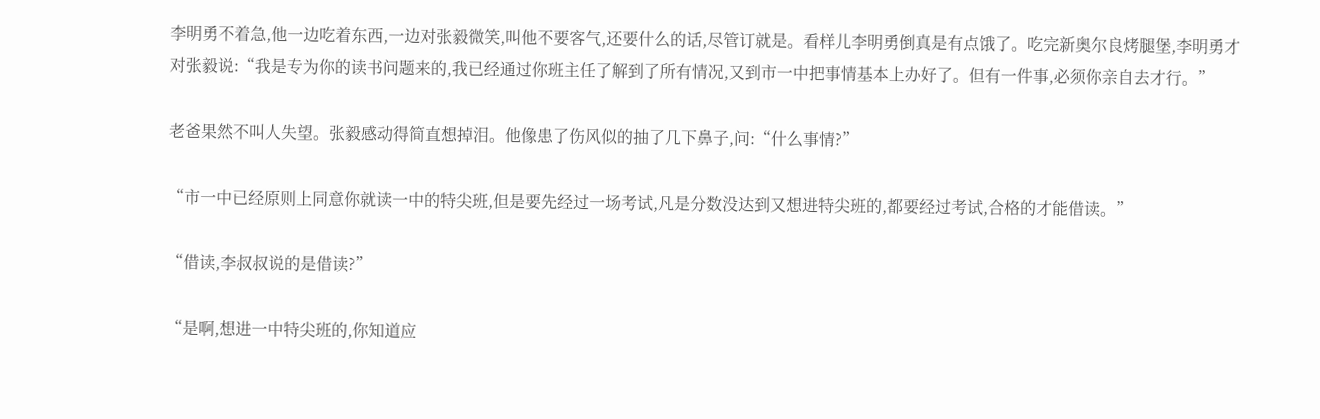李明勇不着急,他一边吃着东西,一边对张毅微笑,叫他不要客气,还要什么的话,尽管订就是。看样儿李明勇倒真是有点饿了。吃完新奥尔良烤腿堡,李明勇才对张毅说:“我是专为你的读书问题来的,我已经通过你班主任了解到了所有情况,又到市一中把事情基本上办好了。但有一件事,必须你亲自去才行。”

老爸果然不叫人失望。张毅感动得简直想掉泪。他像患了伤风似的抽了几下鼻子,问:“什么事情?”

“市一中已经原则上同意你就读一中的特尖班,但是要先经过一场考试,凡是分数没达到又想进特尖班的,都要经过考试,合格的才能借读。”

“借读,李叔叔说的是借读?”

“是啊,想进一中特尖班的,你知道应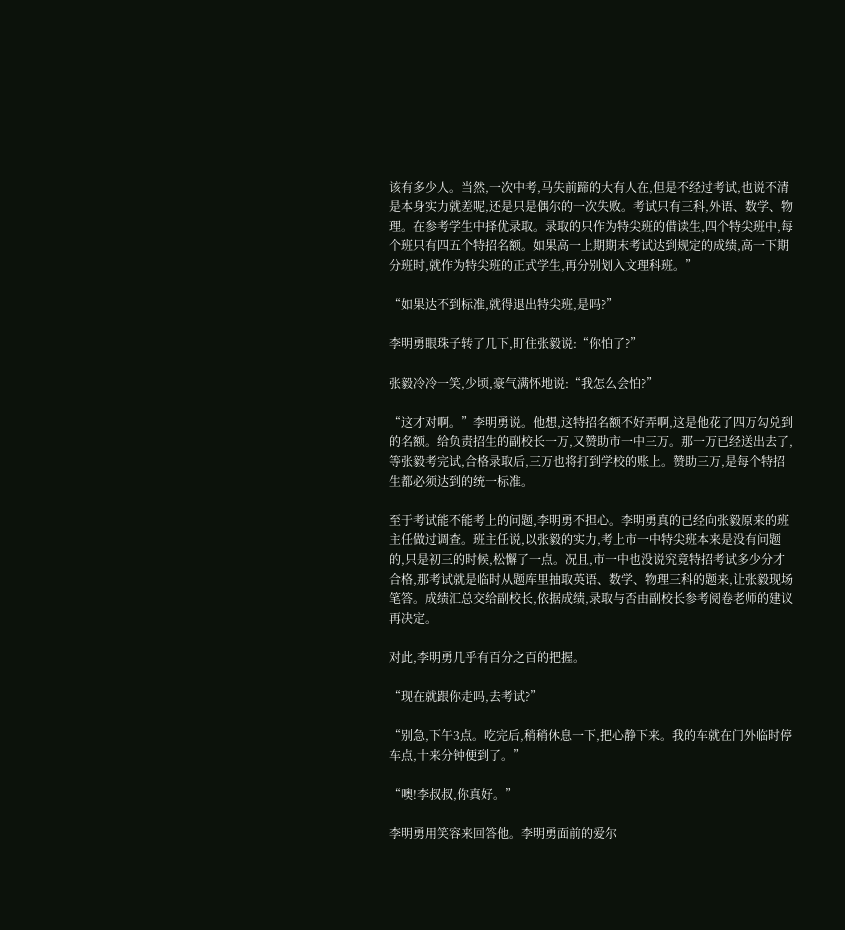该有多少人。当然,一次中考,马失前蹄的大有人在,但是不经过考试,也说不清是本身实力就差呢,还是只是偶尔的一次失败。考试只有三科,外语、数学、物理。在参考学生中择优录取。录取的只作为特尖班的借读生,四个特尖班中,每个班只有四五个特招名额。如果高一上期期末考试达到规定的成绩,高一下期分班时,就作为特尖班的正式学生,再分别划入文理科班。”

“如果达不到标准,就得退出特尖班,是吗?”

李明勇眼珠子转了几下,盯住张毅说:“你怕了?”

张毅冷冷一笑,少顷,豪气满怀地说:“我怎么会怕?”

“这才对啊。”李明勇说。他想,这特招名额不好弄啊,这是他花了四万勾兑到的名额。给负责招生的副校长一万,又赞助市一中三万。那一万已经送出去了,等张毅考完试,合格录取后,三万也将打到学校的账上。赞助三万,是每个特招生都必须达到的统一标准。

至于考试能不能考上的问题,李明勇不担心。李明勇真的已经向张毅原来的班主任做过调查。班主任说,以张毅的实力,考上市一中特尖班本来是没有问题的,只是初三的时候,松懈了一点。况且,市一中也没说究竟特招考试多少分才合格,那考试就是临时从题库里抽取英语、数学、物理三科的题来,让张毅现场笔答。成绩汇总交给副校长,依据成绩,录取与否由副校长参考阅卷老师的建议再决定。

对此,李明勇几乎有百分之百的把握。

“现在就跟你走吗,去考试?”

“别急,下午3点。吃完后,稍稍休息一下,把心静下来。我的车就在门外临时停车点,十来分钟便到了。”

“噢!李叔叔,你真好。”

李明勇用笑容来回答他。李明勇面前的爱尔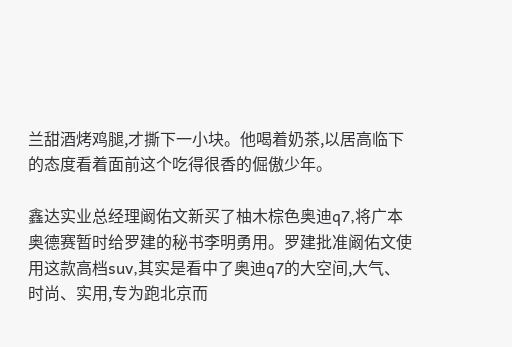兰甜酒烤鸡腿,才撕下一小块。他喝着奶茶,以居高临下的态度看着面前这个吃得很香的倔傲少年。

鑫达实业总经理阚佑文新买了柚木棕色奥迪q7,将广本奥德赛暂时给罗建的秘书李明勇用。罗建批准阚佑文使用这款高档suv,其实是看中了奥迪q7的大空间,大气、时尚、实用,专为跑北京而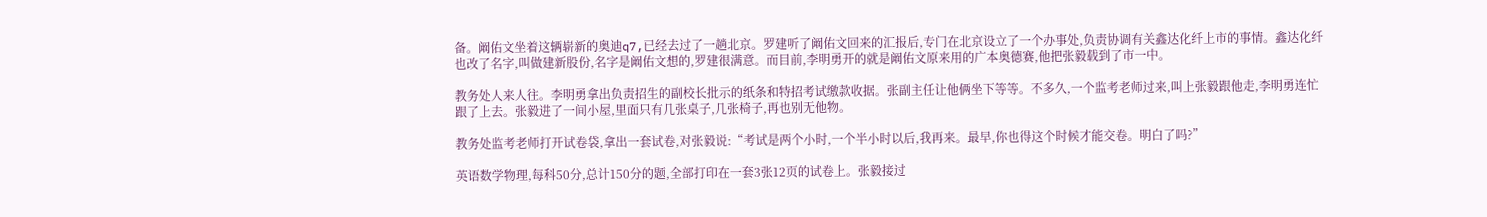备。阚佑文坐着这辆崭新的奥迪q7,已经去过了一趟北京。罗建听了阚佑文回来的汇报后,专门在北京设立了一个办事处,负责协调有关鑫达化纤上市的事情。鑫达化纤也改了名字,叫做建新股份,名字是阚佑文想的,罗建很满意。而目前,李明勇开的就是阚佑文原来用的广本奥德赛,他把张毅载到了市一中。

教务处人来人往。李明勇拿出负责招生的副校长批示的纸条和特招考试缴款收据。张副主任让他俩坐下等等。不多久,一个监考老师过来,叫上张毅跟他走,李明勇连忙跟了上去。张毅进了一间小屋,里面只有几张桌子,几张椅子,再也别无他物。

教务处监考老师打开试卷袋,拿出一套试卷,对张毅说:“考试是两个小时,一个半小时以后,我再来。最早,你也得这个时候才能交卷。明白了吗?”

英语数学物理,每科50分,总计150分的题,全部打印在一套3张12页的试卷上。张毅接过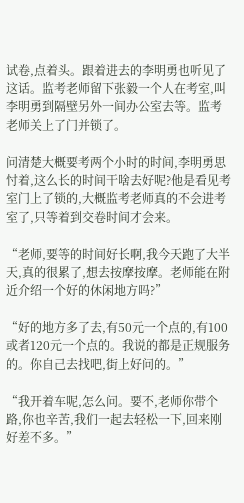试卷,点着头。跟着进去的李明勇也听见了这话。监考老师留下张毅一个人在考室,叫李明勇到隔壁另外一间办公室去等。监考老师关上了门并锁了。

问清楚大概要考两个小时的时间,李明勇思忖着,这么长的时间干啥去好呢?他是看见考室门上了锁的,大概监考老师真的不会进考室了,只等着到交卷时间才会来。

“老师,要等的时间好长啊,我今天跑了大半天,真的很累了,想去按摩按摩。老师能在附近介绍一个好的休闲地方吗?”

“好的地方多了去,有50元一个点的,有100或者120元一个点的。我说的都是正规服务的。你自己去找吧,街上好问的。”

“我开着车呢,怎么问。要不,老师你带个路,你也辛苦,我们一起去轻松一下,回来刚好差不多。”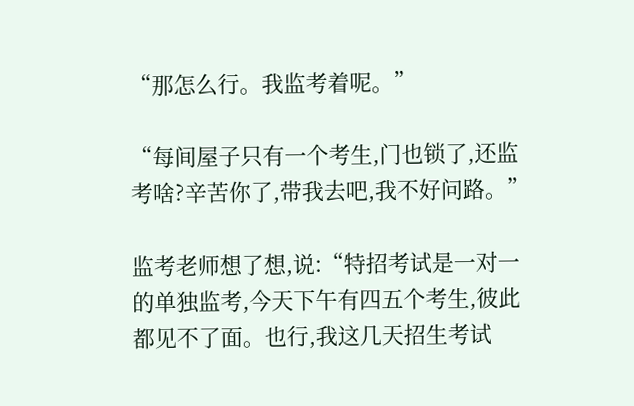“那怎么行。我监考着呢。”

“每间屋子只有一个考生,门也锁了,还监考啥?辛苦你了,带我去吧,我不好问路。”

监考老师想了想,说:“特招考试是一对一的单独监考,今天下午有四五个考生,彼此都见不了面。也行,我这几天招生考试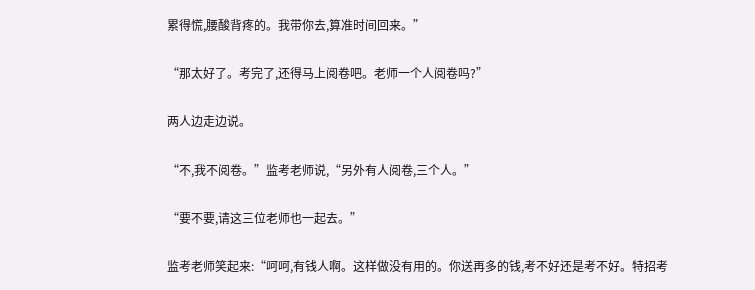累得慌,腰酸背疼的。我带你去,算准时间回来。”

“那太好了。考完了,还得马上阅卷吧。老师一个人阅卷吗?”

两人边走边说。

“不,我不阅卷。”监考老师说,“另外有人阅卷,三个人。”

“要不要,请这三位老师也一起去。”

监考老师笑起来:“呵呵,有钱人啊。这样做没有用的。你送再多的钱,考不好还是考不好。特招考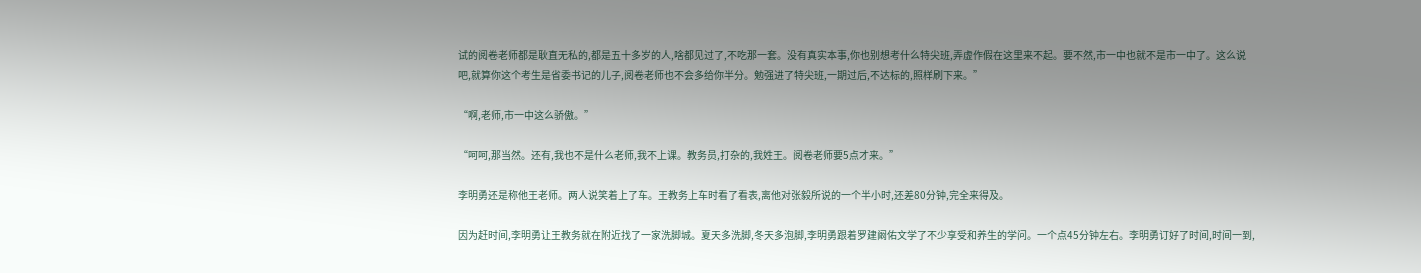试的阅卷老师都是耿直无私的,都是五十多岁的人,啥都见过了,不吃那一套。没有真实本事,你也别想考什么特尖班,弄虚作假在这里来不起。要不然,市一中也就不是市一中了。这么说吧,就算你这个考生是省委书记的儿子,阅卷老师也不会多给你半分。勉强进了特尖班,一期过后,不达标的,照样刷下来。”

“啊,老师,市一中这么骄傲。”

“呵呵,那当然。还有,我也不是什么老师,我不上课。教务员,打杂的,我姓王。阅卷老师要5点才来。”

李明勇还是称他王老师。两人说笑着上了车。王教务上车时看了看表,离他对张毅所说的一个半小时,还差80分钟,完全来得及。

因为赶时间,李明勇让王教务就在附近找了一家洗脚城。夏天多洗脚,冬天多泡脚,李明勇跟着罗建阚佑文学了不少享受和养生的学问。一个点45分钟左右。李明勇订好了时间,时间一到,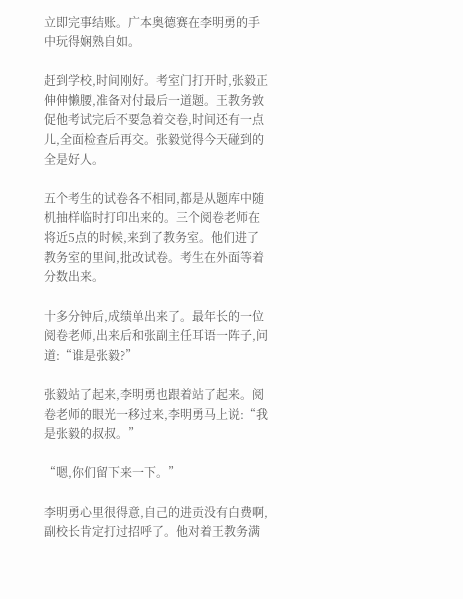立即完事结账。广本奥德赛在李明勇的手中玩得娴熟自如。

赶到学校,时间刚好。考室门打开时,张毅正伸伸懒腰,准备对付最后一道题。王教务敦促他考试完后不要急着交卷,时间还有一点儿,全面检查后再交。张毅觉得今天碰到的全是好人。

五个考生的试卷各不相同,都是从题库中随机抽样临时打印出来的。三个阅卷老师在将近5点的时候,来到了教务室。他们进了教务室的里间,批改试卷。考生在外面等着分数出来。

十多分钟后,成绩单出来了。最年长的一位阅卷老师,出来后和张副主任耳语一阵子,问道:“谁是张毅?”

张毅站了起来,李明勇也跟着站了起来。阅卷老师的眼光一移过来,李明勇马上说:“我是张毅的叔叔。”

“嗯,你们留下来一下。”

李明勇心里很得意,自己的进贡没有白费啊,副校长肯定打过招呼了。他对着王教务满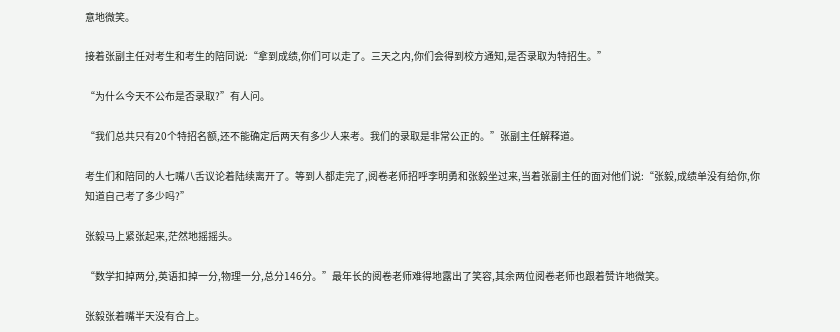意地微笑。

接着张副主任对考生和考生的陪同说:“拿到成绩,你们可以走了。三天之内,你们会得到校方通知,是否录取为特招生。”

“为什么今天不公布是否录取?”有人问。

“我们总共只有20个特招名额,还不能确定后两天有多少人来考。我们的录取是非常公正的。”张副主任解释道。

考生们和陪同的人七嘴八舌议论着陆续离开了。等到人都走完了,阅卷老师招呼李明勇和张毅坐过来,当着张副主任的面对他们说:“张毅,成绩单没有给你,你知道自己考了多少吗?”

张毅马上紧张起来,茫然地摇摇头。

“数学扣掉两分,英语扣掉一分,物理一分,总分146分。”最年长的阅卷老师难得地露出了笑容,其余两位阅卷老师也跟着赞许地微笑。

张毅张着嘴半天没有合上。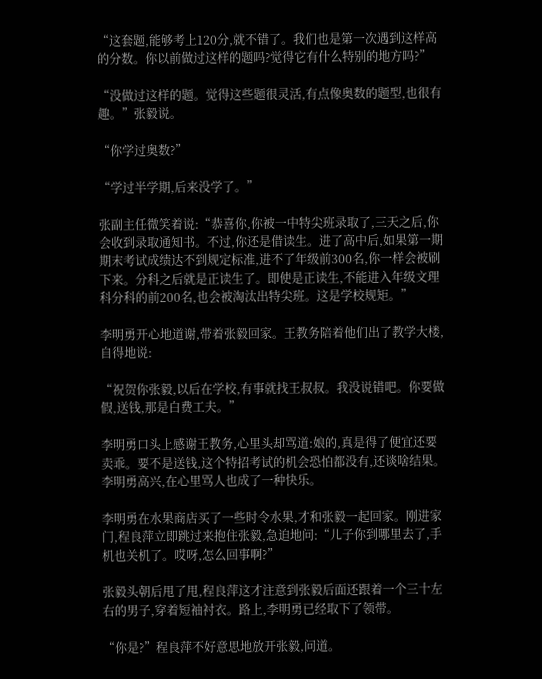“这套题,能够考上120分,就不错了。我们也是第一次遇到这样高的分数。你以前做过这样的题吗?觉得它有什么特别的地方吗?”

“没做过这样的题。觉得这些题很灵活,有点像奥数的题型,也很有趣。”张毅说。

“你学过奥数?”

“学过半学期,后来没学了。”

张副主任微笑着说:“恭喜你,你被一中特尖班录取了,三天之后,你会收到录取通知书。不过,你还是借读生。进了高中后,如果第一期期末考试成绩达不到规定标准,进不了年级前300名,你一样会被刷下来。分科之后就是正读生了。即使是正读生,不能进入年级文理科分科的前200名,也会被淘汰出特尖班。这是学校规矩。”

李明勇开心地道谢,带着张毅回家。王教务陪着他们出了教学大楼,自得地说:

“祝贺你张毅,以后在学校,有事就找王叔叔。我没说错吧。你要做假,送钱,那是白费工夫。”

李明勇口头上感谢王教务,心里头却骂道:娘的,真是得了便宜还要卖乖。要不是送钱,这个特招考试的机会恐怕都没有,还谈啥结果。李明勇高兴,在心里骂人也成了一种快乐。

李明勇在水果商店买了一些时令水果,才和张毅一起回家。刚进家门,程良萍立即跳过来抱住张毅,急迫地问:“儿子你到哪里去了,手机也关机了。哎呀,怎么回事啊?”

张毅头朝后甩了甩,程良萍这才注意到张毅后面还跟着一个三十左右的男子,穿着短袖衬衣。路上,李明勇已经取下了领带。

“你是?”程良萍不好意思地放开张毅,问道。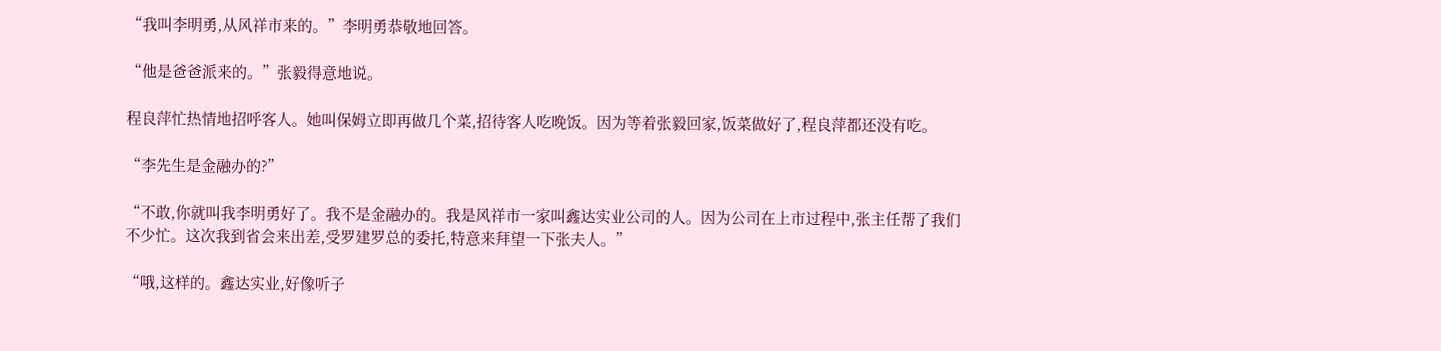“我叫李明勇,从风祥市来的。”李明勇恭敬地回答。

“他是爸爸派来的。”张毅得意地说。

程良萍忙热情地招呼客人。她叫保姆立即再做几个菜,招待客人吃晚饭。因为等着张毅回家,饭菜做好了,程良萍都还没有吃。

“李先生是金融办的?”

“不敢,你就叫我李明勇好了。我不是金融办的。我是风祥市一家叫鑫达实业公司的人。因为公司在上市过程中,张主任帮了我们不少忙。这次我到省会来出差,受罗建罗总的委托,特意来拜望一下张夫人。”

“哦,这样的。鑫达实业,好像听子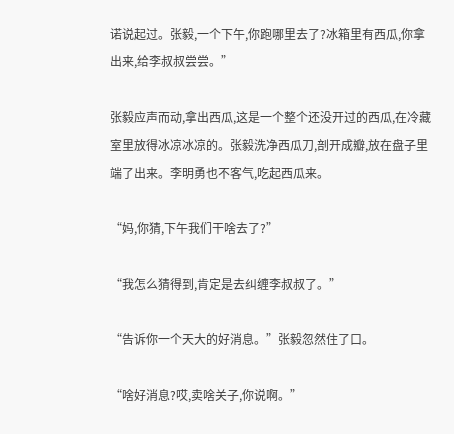诺说起过。张毅,一个下午,你跑哪里去了?冰箱里有西瓜,你拿出来,给李叔叔尝尝。”

张毅应声而动,拿出西瓜,这是一个整个还没开过的西瓜,在冷藏室里放得冰凉冰凉的。张毅洗净西瓜刀,剖开成瓣,放在盘子里端了出来。李明勇也不客气,吃起西瓜来。

“妈,你猜,下午我们干啥去了?”

“我怎么猜得到,肯定是去纠缠李叔叔了。”

“告诉你一个天大的好消息。”张毅忽然住了口。

“啥好消息?哎,卖啥关子,你说啊。”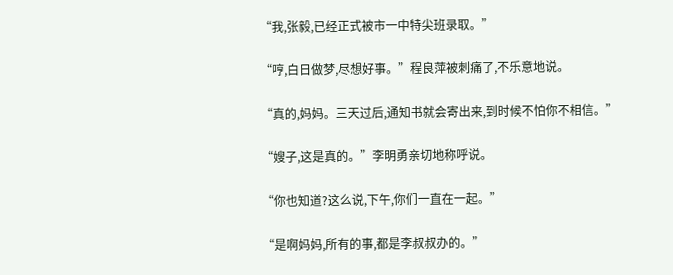“我,张毅,已经正式被市一中特尖班录取。”

“哼,白日做梦,尽想好事。”程良萍被刺痛了,不乐意地说。

“真的,妈妈。三天过后,通知书就会寄出来,到时候不怕你不相信。”

“嫂子,这是真的。”李明勇亲切地称呼说。

“你也知道?这么说,下午,你们一直在一起。”

“是啊妈妈,所有的事,都是李叔叔办的。”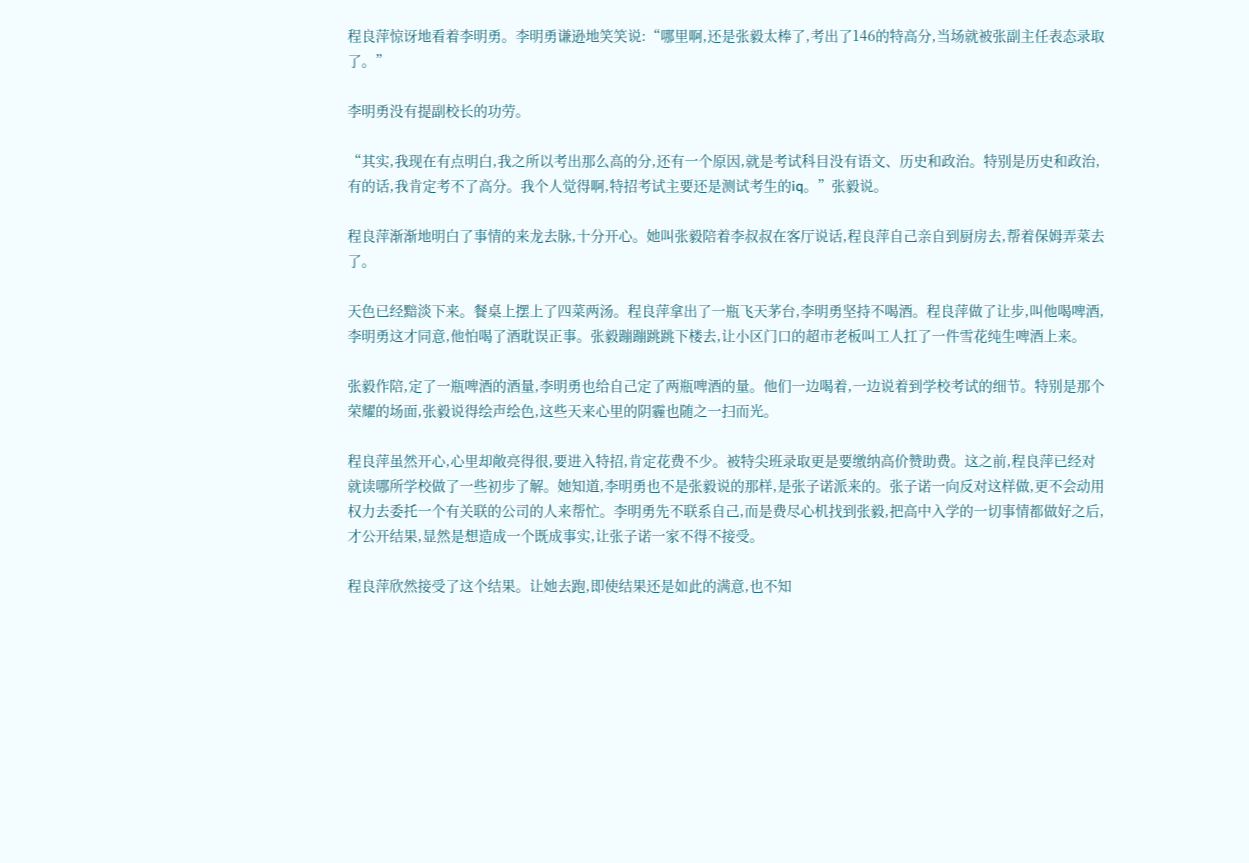程良萍惊讶地看着李明勇。李明勇谦逊地笑笑说:“哪里啊,还是张毅太棒了,考出了146的特高分,当场就被张副主任表态录取了。”

李明勇没有提副校长的功劳。

“其实,我现在有点明白,我之所以考出那么高的分,还有一个原因,就是考试科目没有语文、历史和政治。特别是历史和政治,有的话,我肯定考不了高分。我个人觉得啊,特招考试主要还是测试考生的iq。”张毅说。

程良萍渐渐地明白了事情的来龙去脉,十分开心。她叫张毅陪着李叔叔在客厅说话,程良萍自己亲自到厨房去,帮着保姆弄菜去了。

天色已经黯淡下来。餐桌上摆上了四菜两汤。程良萍拿出了一瓶飞天茅台,李明勇坚持不喝酒。程良萍做了让步,叫他喝啤酒,李明勇这才同意,他怕喝了酒耽误正事。张毅蹦蹦跳跳下楼去,让小区门口的超市老板叫工人扛了一件雪花纯生啤酒上来。

张毅作陪,定了一瓶啤酒的酒量,李明勇也给自己定了两瓶啤酒的量。他们一边喝着,一边说着到学校考试的细节。特别是那个荣耀的场面,张毅说得绘声绘色,这些天来心里的阴霾也随之一扫而光。

程良萍虽然开心,心里却敞亮得很,要进入特招,肯定花费不少。被特尖班录取更是要缴纳高价赞助费。这之前,程良萍已经对就读哪所学校做了一些初步了解。她知道,李明勇也不是张毅说的那样,是张子诺派来的。张子诺一向反对这样做,更不会动用权力去委托一个有关联的公司的人来帮忙。李明勇先不联系自己,而是费尽心机找到张毅,把高中入学的一切事情都做好之后,才公开结果,显然是想造成一个既成事实,让张子诺一家不得不接受。

程良萍欣然接受了这个结果。让她去跑,即使结果还是如此的满意,也不知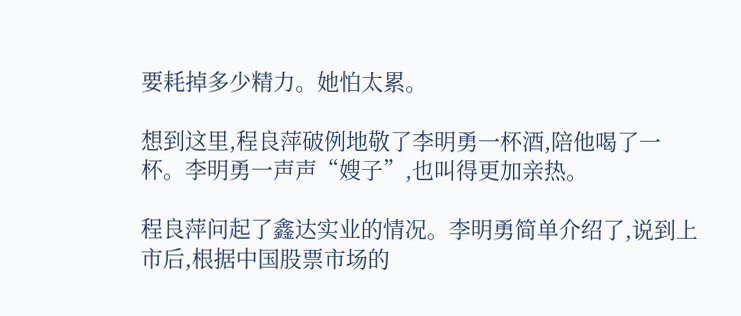要耗掉多少精力。她怕太累。

想到这里,程良萍破例地敬了李明勇一杯酒,陪他喝了一杯。李明勇一声声“嫂子”,也叫得更加亲热。

程良萍问起了鑫达实业的情况。李明勇简单介绍了,说到上市后,根据中国股票市场的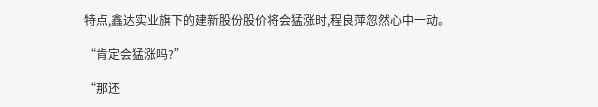特点,鑫达实业旗下的建新股份股价将会猛涨时,程良萍忽然心中一动。

“肯定会猛涨吗?”

“那还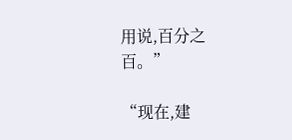用说,百分之百。”

“现在,建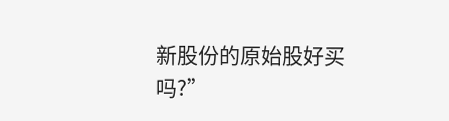新股份的原始股好买吗?”